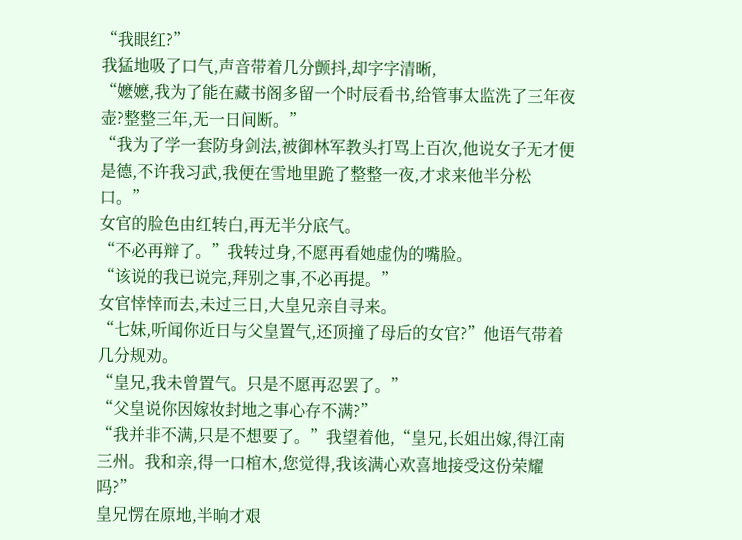“我眼红?”
我猛地吸了口气,声音带着几分颤抖,却字字清晰,
“嬷嬷,我为了能在藏书阁多留一个时辰看书,给管事太监洗了三年夜壶?整整三年,无一日间断。”
“我为了学一套防身剑法,被御林军教头打骂上百次,他说女子无才便是德,不许我习武,我便在雪地里跪了整整一夜,才求来他半分松口。”
女官的脸色由红转白,再无半分底气。
“不必再辩了。”我转过身,不愿再看她虚伪的嘴脸。
“该说的我已说完,拜别之事,不必再提。”
女官悻悻而去,未过三日,大皇兄亲自寻来。
“七妹,听闻你近日与父皇置气,还顶撞了母后的女官?”他语气带着几分规劝。
“皇兄,我未曾置气。只是不愿再忍罢了。”
“父皇说你因嫁妆封地之事心存不满?”
“我并非不满,只是不想要了。”我望着他,“皇兄,长姐出嫁,得江南三州。我和亲,得一口棺木,您觉得,我该满心欢喜地接受这份荣耀吗?”
皇兄愣在原地,半晌才艰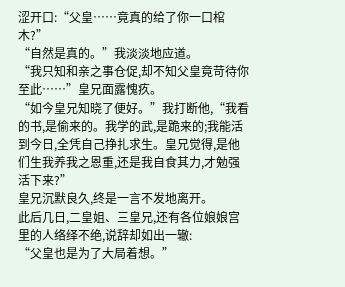涩开口:“父皇……竟真的给了你一口棺木?”
“自然是真的。”我淡淡地应道。
“我只知和亲之事仓促,却不知父皇竟苛待你至此……”皇兄面露愧疚。
“如今皇兄知晓了便好。”我打断他,“我看的书,是偷来的。我学的武,是跪来的;我能活到今日,全凭自己挣扎求生。皇兄觉得,是他们生我养我之恩重,还是我自食其力,才勉强活下来?”
皇兄沉默良久,终是一言不发地离开。
此后几日,二皇姐、三皇兄,还有各位娘娘宫里的人络绎不绝,说辞却如出一辙:
“父皇也是为了大局着想。”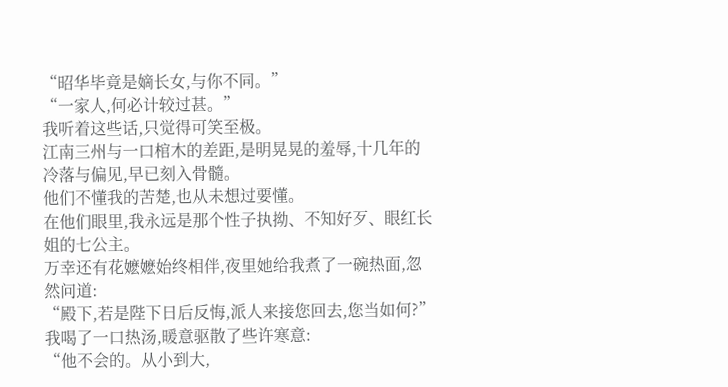“昭华毕竟是嫡长女,与你不同。”
“一家人,何必计较过甚。”
我听着这些话,只觉得可笑至极。
江南三州与一口棺木的差距,是明晃晃的羞辱,十几年的冷落与偏见,早已刻入骨髓。
他们不懂我的苦楚,也从未想过要懂。
在他们眼里,我永远是那个性子执拗、不知好歹、眼红长姐的七公主。
万幸还有花嬷嬷始终相伴,夜里她给我煮了一碗热面,忽然问道:
“殿下,若是陛下日后反悔,派人来接您回去,您当如何?”
我喝了一口热汤,暖意驱散了些许寒意:
“他不会的。从小到大,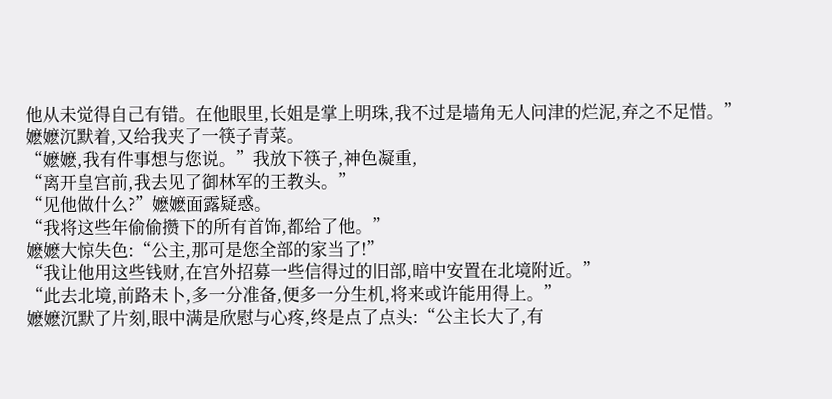他从未觉得自己有错。在他眼里,长姐是掌上明珠,我不过是墙角无人问津的烂泥,弃之不足惜。”
嬷嬷沉默着,又给我夹了一筷子青菜。
“嬷嬷,我有件事想与您说。”我放下筷子,神色凝重,
“离开皇宫前,我去见了御林军的王教头。”
“见他做什么?”嬷嬷面露疑惑。
“我将这些年偷偷攒下的所有首饰,都给了他。”
嬷嬷大惊失色:“公主,那可是您全部的家当了!”
“我让他用这些钱财,在宫外招募一些信得过的旧部,暗中安置在北境附近。”
“此去北境,前路未卜,多一分准备,便多一分生机,将来或许能用得上。”
嬷嬷沉默了片刻,眼中满是欣慰与心疼,终是点了点头:“公主长大了,有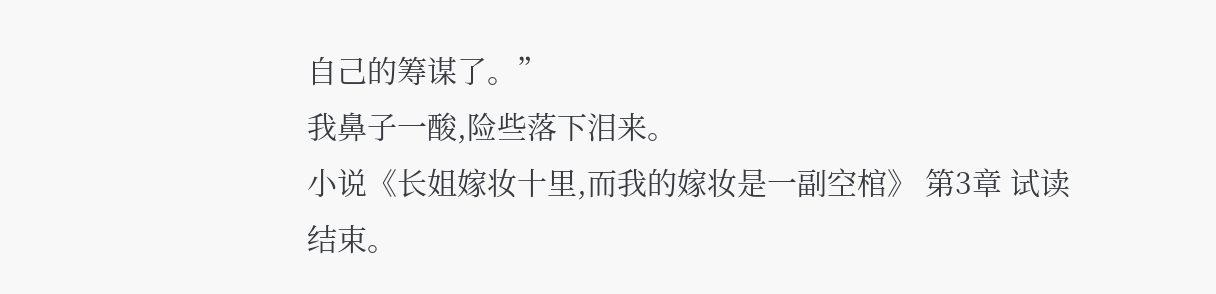自己的筹谋了。”
我鼻子一酸,险些落下泪来。
小说《长姐嫁妆十里,而我的嫁妆是一副空棺》 第3章 试读结束。